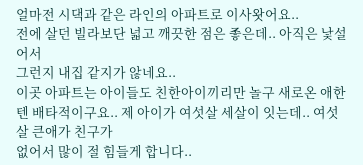얼마전 시댁과 같은 라인의 아파트로 이사왓어요..
전에 살던 빌라보단 넓고 깨끗한 점은 좋은데.. 아직은 낯설어서
그런지 내집 같지가 않네요..
이곳 아파트는 아이들도 친한아이끼리만 놀구 새로온 애한텐 배타적이구요.. 제 아이가 여섯살 세살이 잇는데.. 여섯살 큰애가 친구가
없어서 많이 절 힘들게 합니다..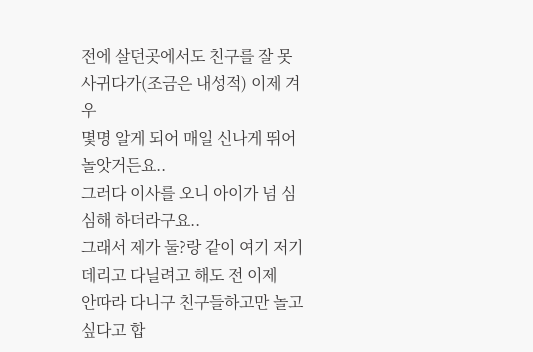전에 살던곳에서도 친구를 잘 못사귀다가(조금은 내성적) 이제 겨우
몇명 알게 되어 매일 신나게 뛰어 놀앗거든요..
그러다 이사를 오니 아이가 넘 심심해 하더라구요..
그래서 제가 둘?랑 같이 여기 저기 데리고 다닐려고 해도 전 이제
안따라 다니구 친구들하고만 놀고 싶다고 합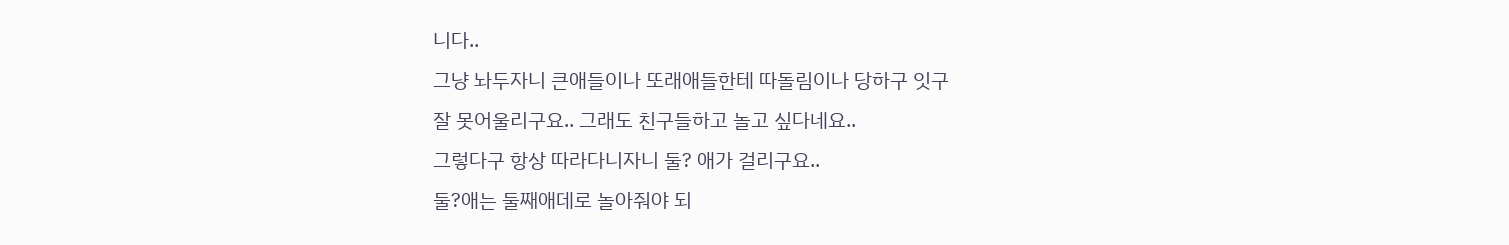니다..
그냥 놔두자니 큰애들이나 또래애들한테 따돌림이나 당하구 잇구
잘 못어울리구요.. 그래도 친구들하고 놀고 싶다네요..
그렇다구 항상 따라다니자니 둘? 애가 걸리구요..
둘?애는 둘째애데로 놀아줘야 되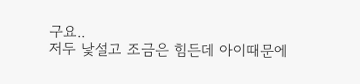구요..
저두 낯설고 조금은 힘든데 아이때문에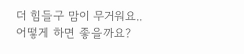더 힘들구 맘이 무거워요..
어떻게 하면 좋을까요?